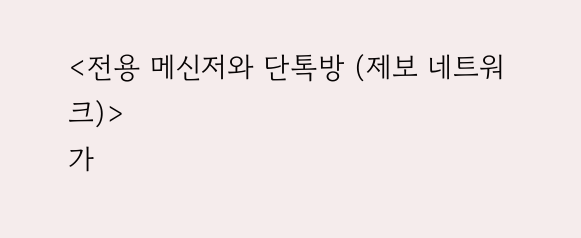<전용 메신저와 단톡방 (제보 네트워크)>
가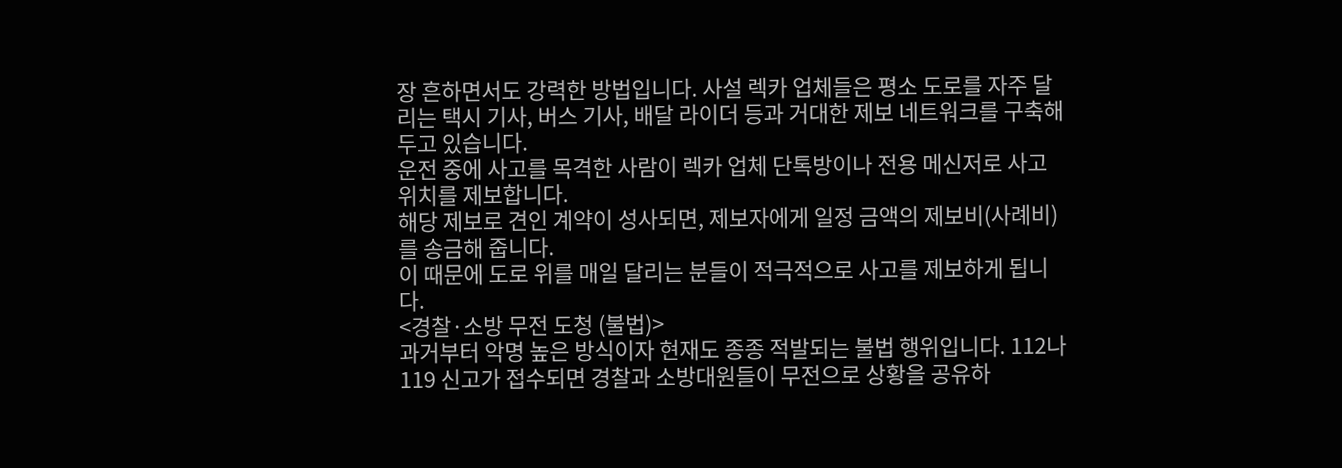장 흔하면서도 강력한 방법입니다. 사설 렉카 업체들은 평소 도로를 자주 달리는 택시 기사, 버스 기사, 배달 라이더 등과 거대한 제보 네트워크를 구축해 두고 있습니다.
운전 중에 사고를 목격한 사람이 렉카 업체 단톡방이나 전용 메신저로 사고 위치를 제보합니다.
해당 제보로 견인 계약이 성사되면, 제보자에게 일정 금액의 제보비(사례비)를 송금해 줍니다.
이 때문에 도로 위를 매일 달리는 분들이 적극적으로 사고를 제보하게 됩니다.
<경찰·소방 무전 도청 (불법)>
과거부터 악명 높은 방식이자 현재도 종종 적발되는 불법 행위입니다. 112나 119 신고가 접수되면 경찰과 소방대원들이 무전으로 상황을 공유하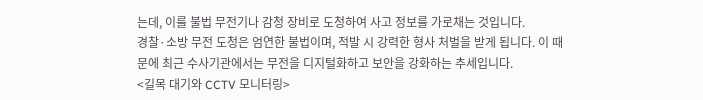는데, 이를 불법 무전기나 감청 장비로 도청하여 사고 정보를 가로채는 것입니다.
경찰·소방 무전 도청은 엄연한 불법이며, 적발 시 강력한 형사 처벌을 받게 됩니다. 이 때문에 최근 수사기관에서는 무전을 디지털화하고 보안을 강화하는 추세입니다.
<길목 대기와 CCTV 모니터링>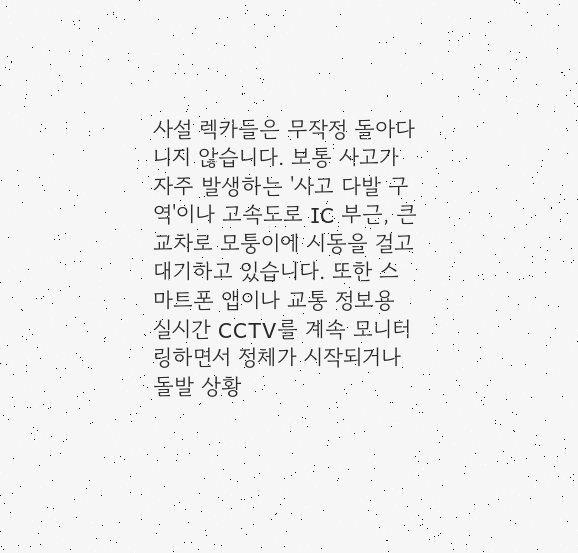사설 렉카들은 무작정 돌아다니지 않습니다. 보통 사고가 자주 발생하는 '사고 다발 구역'이나 고속도로 IC 부근, 큰 교차로 모퉁이에 시동을 걸고 대기하고 있습니다. 또한 스마트폰 앱이나 교통 정보용 실시간 CCTV를 계속 모니터링하면서 정체가 시작되거나 돌발 상황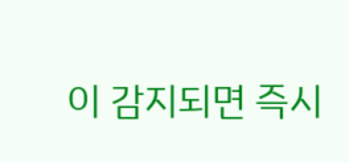이 감지되면 즉시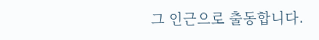그 인근으로 출동합니다.